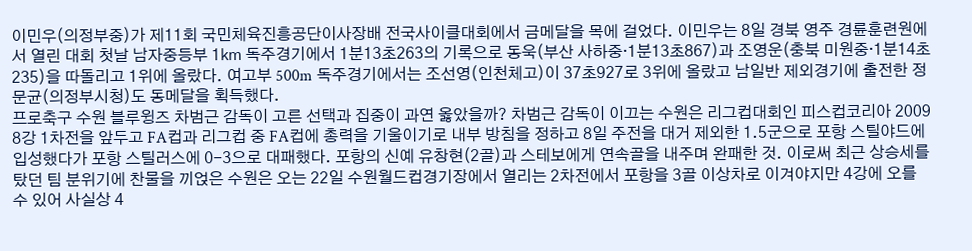이민우(의정부중)가 제11회 국민체육진흥공단이사장배 전국사이클대회에서 금메달을 목에 걸었다. 이민우는 8일 경북 영주 경륜훈련원에서 열린 대회 첫날 남자중등부 1㎞ 독주경기에서 1분13초263의 기록으로 동욱(부산 사하중·1분13초867)과 조영운(충북 미원중·1분14초235)을 따돌리고 1위에 올랐다. 여고부 500m 독주경기에서는 조선영(인천체고)이 37초927로 3위에 올랐고 남일반 제외경기에 출전한 정문균(의정부시청)도 동메달을 획득했다.
프로축구 수원 블루윙즈 차범근 감독이 고른 선택과 집중이 과연 옳았을까? 차범근 감독이 이끄는 수원은 리그컵대회인 피스컵코리아 2009 8강 1차전을 앞두고 FA컵과 리그컵 중 FA컵에 총력을 기울이기로 내부 방침을 정하고 8일 주전을 대거 제외한 1.5군으로 포항 스틸야드에 입성했다가 포항 스틸러스에 0-3으로 대패했다. 포항의 신예 유창현(2골)과 스테보에게 연속골을 내주며 완패한 것. 이로써 최근 상승세를 탔던 팀 분위기에 찬물을 끼얹은 수원은 오는 22일 수원월드컵경기장에서 열리는 2차전에서 포항을 3골 이상차로 이겨야지만 4강에 오를 수 있어 사실상 4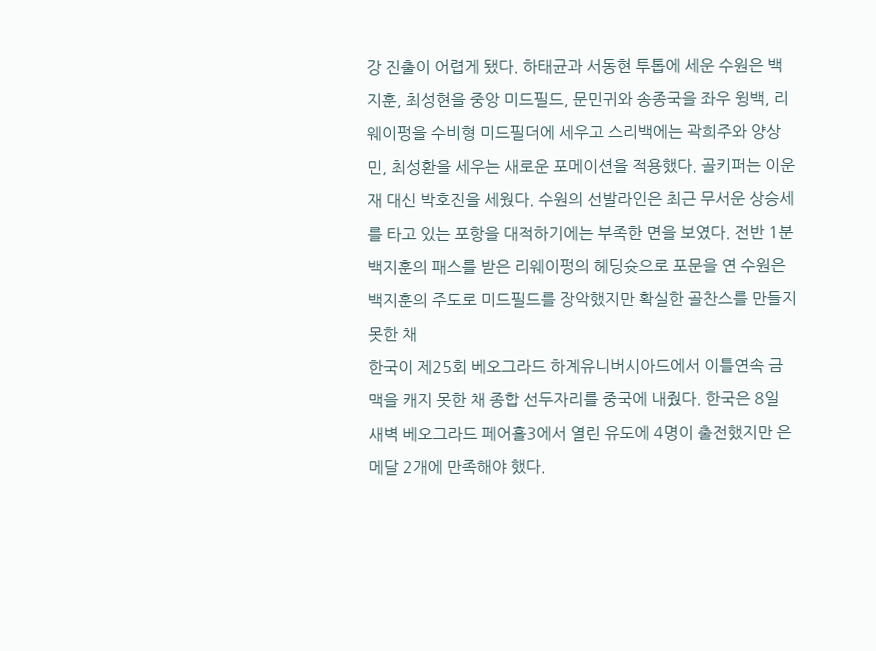강 진출이 어렵게 됐다. 하태균과 서동현 투톱에 세운 수원은 백지훈, 최성현을 중앙 미드필드, 문민귀와 송종국을 좌우 윙백, 리웨이펑을 수비형 미드필더에 세우고 스리백에는 곽희주와 양상민, 최성환을 세우는 새로운 포메이션을 적용했다. 골키퍼는 이운재 대신 박호진을 세웠다. 수원의 선발라인은 최근 무서운 상승세를 타고 있는 포항을 대적하기에는 부족한 면을 보였다. 전반 1분 백지훈의 패스를 받은 리웨이펑의 헤딩슛으로 포문을 연 수원은 백지훈의 주도로 미드필드를 장악했지만 확실한 골찬스를 만들지 못한 채
한국이 제25회 베오그라드 하계유니버시아드에서 이틀연속 금맥을 캐지 못한 채 종합 선두자리를 중국에 내줬다. 한국은 8일 새벽 베오그라드 페어홀3에서 열린 유도에 4명이 출전했지만 은메달 2개에 만족해야 했다.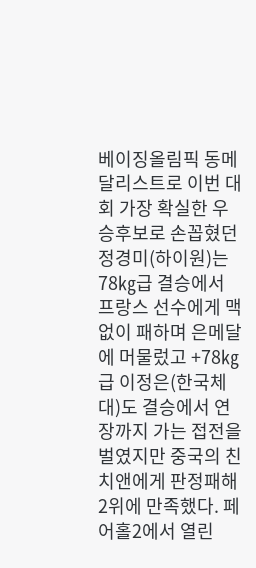베이징올림픽 동메달리스트로 이번 대회 가장 확실한 우승후보로 손꼽혔던 정경미(하이원)는 78㎏급 결승에서 프랑스 선수에게 맥없이 패하며 은메달에 머물렀고 +78㎏급 이정은(한국체대)도 결승에서 연장까지 가는 접전을 벌였지만 중국의 친치앤에게 판정패해 2위에 만족했다. 페어홀2에서 열린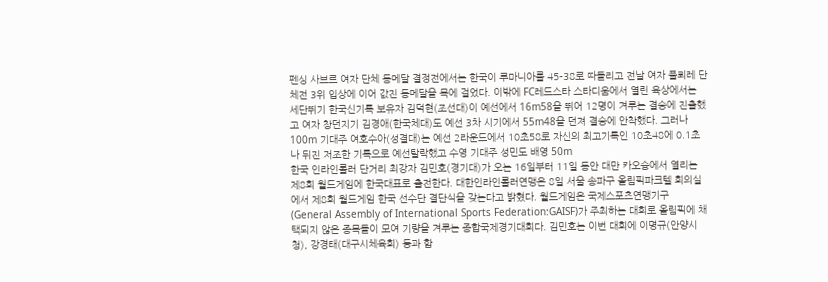펜싱 사브르 여자 단체 동메달 결정전에서는 한국이 루마니아를 45-38로 따돌리고 전날 여자 플뢰레 단체전 3위 입상에 이어 값진 동메달을 목에 걸었다. 이밖에 FC레드스타 스타디움에서 열린 육상에서는 세단뛰기 한국신기록 보유자 김덕현(조선대)이 예선에서 16m58을 뛰어 12명이 겨루는 결승에 진출했고 여자 창던지기 김경애(한국체대)도 예선 3차 시기에서 55m48을 던져 결승에 안착했다. 그러나 100m 기대주 여호수아(성결대)는 예선 2라운드에서 10초58로 자신의 최고기록인 10초48에 0.1초나 뒤진 저조한 기록으로 예선탈락했고 수영 기대주 성민도 배영 50m
한국 인라인롤러 단거리 최강자 김민호(경기대)가 오는 16일부터 11일 동안 대만 카오슝에서 열리는 제8회 월드게임에 한국대표로 출전한다. 대한인라인롤러연맹은 8일 서울 송파구 올림픽파크텔 회의실에서 제8회 월드게임 한국 선수단 결단식을 갖는다고 밝혔다. 월드게임은 국제스포츠연맹기구(General Assembly of International Sports Federation:GAISF)가 주최하는 대회로 올림픽에 채택되지 않은 종목들이 모여 기량을 겨루는 종합국제경기대회다. 김민호는 이번 대회에 이명규(안양시청), 강경태(대구시체육회) 등과 함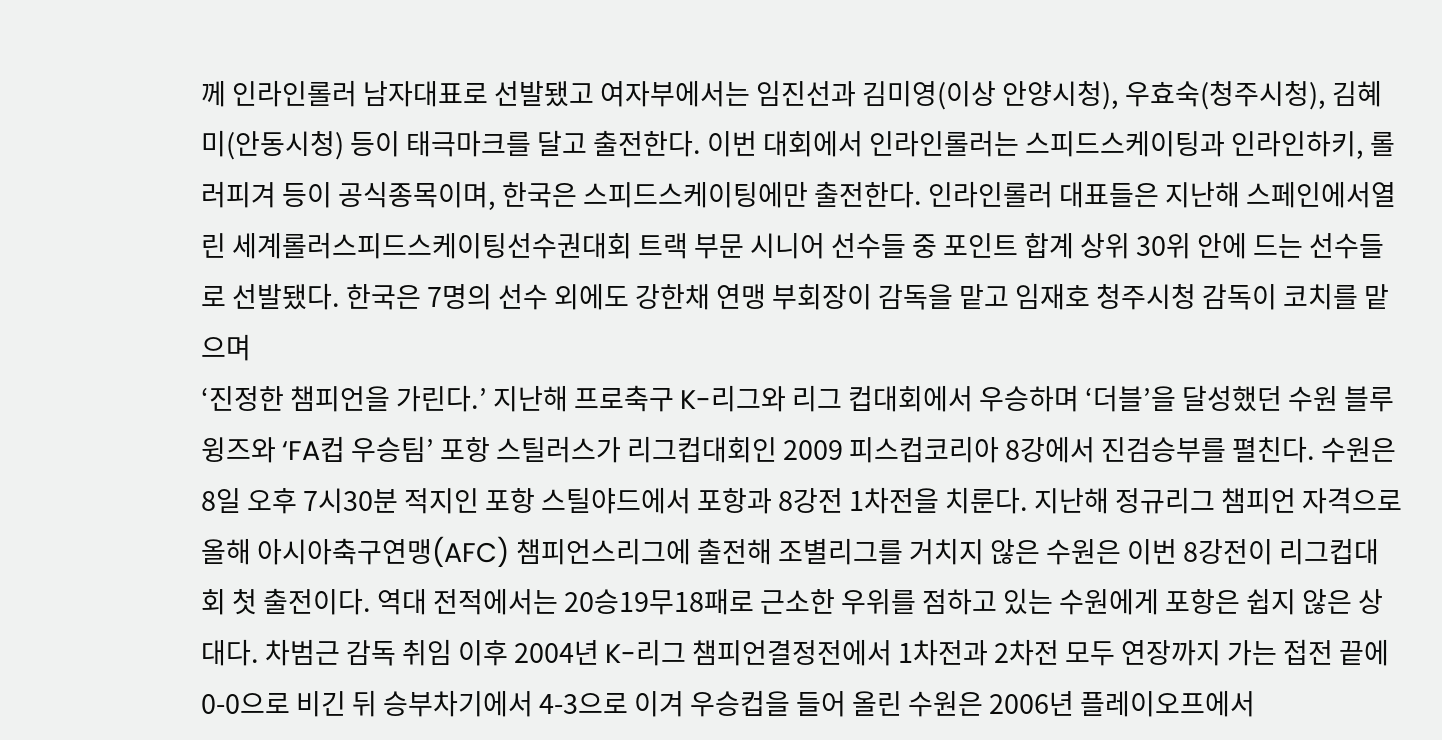께 인라인롤러 남자대표로 선발됐고 여자부에서는 임진선과 김미영(이상 안양시청), 우효숙(청주시청), 김혜미(안동시청) 등이 태극마크를 달고 출전한다. 이번 대회에서 인라인롤러는 스피드스케이팅과 인라인하키, 롤러피겨 등이 공식종목이며, 한국은 스피드스케이팅에만 출전한다. 인라인롤러 대표들은 지난해 스페인에서열린 세계롤러스피드스케이팅선수권대회 트랙 부문 시니어 선수들 중 포인트 합계 상위 30위 안에 드는 선수들로 선발됐다. 한국은 7명의 선수 외에도 강한채 연맹 부회장이 감독을 맡고 임재호 청주시청 감독이 코치를 맡으며
‘진정한 챔피언을 가린다.’ 지난해 프로축구 K-리그와 리그 컵대회에서 우승하며 ‘더블’을 달성했던 수원 블루윙즈와 ‘FA컵 우승팀’ 포항 스틸러스가 리그컵대회인 2009 피스컵코리아 8강에서 진검승부를 펼친다. 수원은 8일 오후 7시30분 적지인 포항 스틸야드에서 포항과 8강전 1차전을 치룬다. 지난해 정규리그 챔피언 자격으로 올해 아시아축구연맹(AFC) 챔피언스리그에 출전해 조별리그를 거치지 않은 수원은 이번 8강전이 리그컵대회 첫 출전이다. 역대 전적에서는 20승19무18패로 근소한 우위를 점하고 있는 수원에게 포항은 쉽지 않은 상대다. 차범근 감독 취임 이후 2004년 K-리그 챔피언결정전에서 1차전과 2차전 모두 연장까지 가는 접전 끝에 0-0으로 비긴 뒤 승부차기에서 4-3으로 이겨 우승컵을 들어 올린 수원은 2006년 플레이오프에서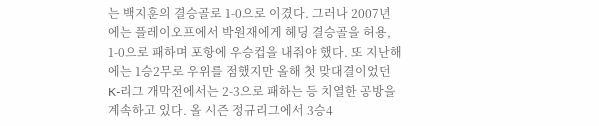는 백지훈의 결승골로 1-0으로 이겼다. 그러나 2007년에는 플레이오프에서 박원재에게 헤딩 결승골을 허용, 1-0으로 패하며 포항에 우승컵을 내줘야 했다. 또 지난해에는 1승2무로 우위를 점했지만 올해 첫 맞대결이었던 K-리그 개막전에서는 2-3으로 패하는 등 치열한 공방을 계속하고 있다. 올 시즌 정규리그에서 3승4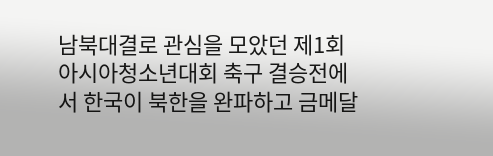남북대결로 관심을 모았던 제1회 아시아청소년대회 축구 결승전에서 한국이 북한을 완파하고 금메달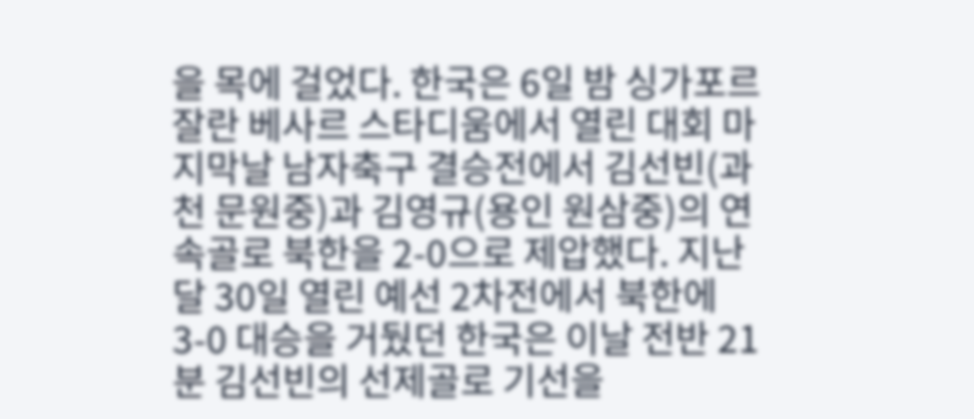을 목에 걸었다. 한국은 6일 밤 싱가포르 잘란 베사르 스타디움에서 열린 대회 마지막날 남자축구 결승전에서 김선빈(과천 문원중)과 김영규(용인 원삼중)의 연속골로 북한을 2-0으로 제압했다. 지난달 30일 열린 예선 2차전에서 북한에 3-0 대승을 거뒀던 한국은 이날 전반 21분 김선빈의 선제골로 기선을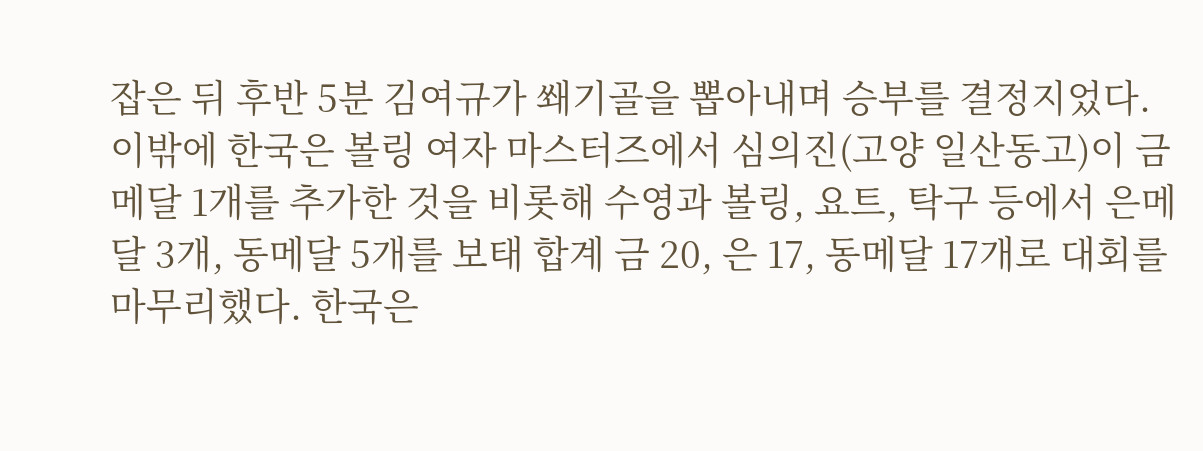잡은 뒤 후반 5분 김여규가 쐐기골을 뽑아내며 승부를 결정지었다. 이밖에 한국은 볼링 여자 마스터즈에서 심의진(고양 일산동고)이 금메달 1개를 추가한 것을 비롯해 수영과 볼링, 요트, 탁구 등에서 은메달 3개, 동메달 5개를 보태 합계 금 20, 은 17, 동메달 17개로 대회를 마무리했다. 한국은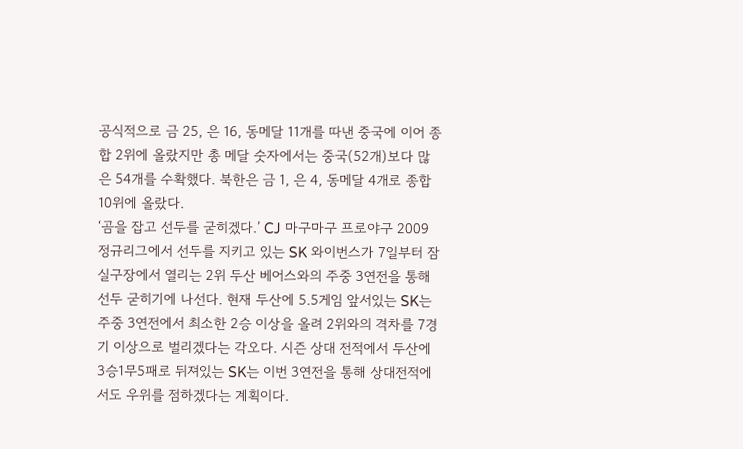공식적으로 금 25, 은 16, 동메달 11개를 따낸 중국에 이어 종합 2위에 올랐지만 총 메달 숫자에서는 중국(52개)보다 많은 54개를 수확했다. 북한은 금 1, 은 4, 동메달 4개로 종합 10위에 올랐다.
‘곰을 잡고 선두를 굳히겠다.’ CJ 마구마구 프로야구 2009 정규리그에서 선두를 지키고 있는 SK 와이번스가 7일부터 잠실구장에서 열리는 2위 두산 베어스와의 주중 3연전을 통해 선두 굳히기에 나선다. 현재 두산에 5.5게임 앞서있는 SK는 주중 3연전에서 최소한 2승 이상을 올려 2위와의 격차를 7경기 이상으로 벌리겠다는 각오다. 시즌 상대 전적에서 두산에 3승1무5패로 뒤져있는 SK는 이번 3연전을 통해 상대전적에서도 우위를 점하겠다는 계획이다.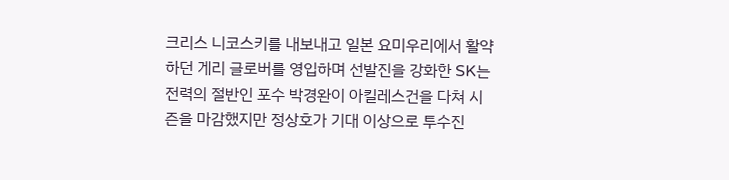크리스 니코스키를 내보내고 일본 요미우리에서 활약하던 게리 글로버를 영입하며 선발진을 강화한 SK는 전력의 절반인 포수 박경완이 아킬레스건을 다쳐 시즌을 마감했지만 정상호가 기대 이상으로 투수진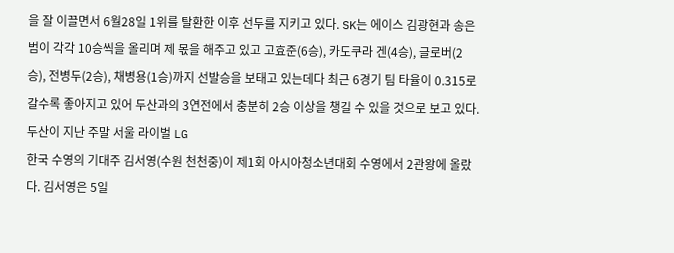을 잘 이끌면서 6월28일 1위를 탈환한 이후 선두를 지키고 있다. SK는 에이스 김광현과 송은범이 각각 10승씩을 올리며 제 몫을 해주고 있고 고효준(6승), 카도쿠라 겐(4승), 글로버(2승), 전병두(2승), 채병용(1승)까지 선발승을 보태고 있는데다 최근 6경기 팀 타율이 0.315로 갈수록 좋아지고 있어 두산과의 3연전에서 충분히 2승 이상을 챙길 수 있을 것으로 보고 있다. 두산이 지난 주말 서울 라이벌 LG
한국 수영의 기대주 김서영(수원 천천중)이 제1회 아시아청소년대회 수영에서 2관왕에 올랐다. 김서영은 5일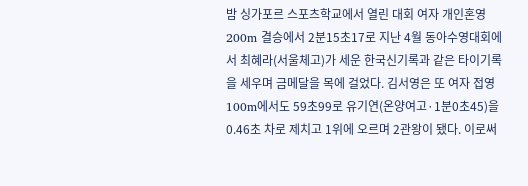밤 싱가포르 스포츠학교에서 열린 대회 여자 개인혼영 200m 결승에서 2분15초17로 지난 4월 동아수영대회에서 최혜라(서울체고)가 세운 한국신기록과 같은 타이기록을 세우며 금메달을 목에 걸었다. 김서영은 또 여자 접영 100m에서도 59초99로 유기연(온양여고·1분0초45)을 0.46초 차로 제치고 1위에 오르며 2관왕이 됐다. 이로써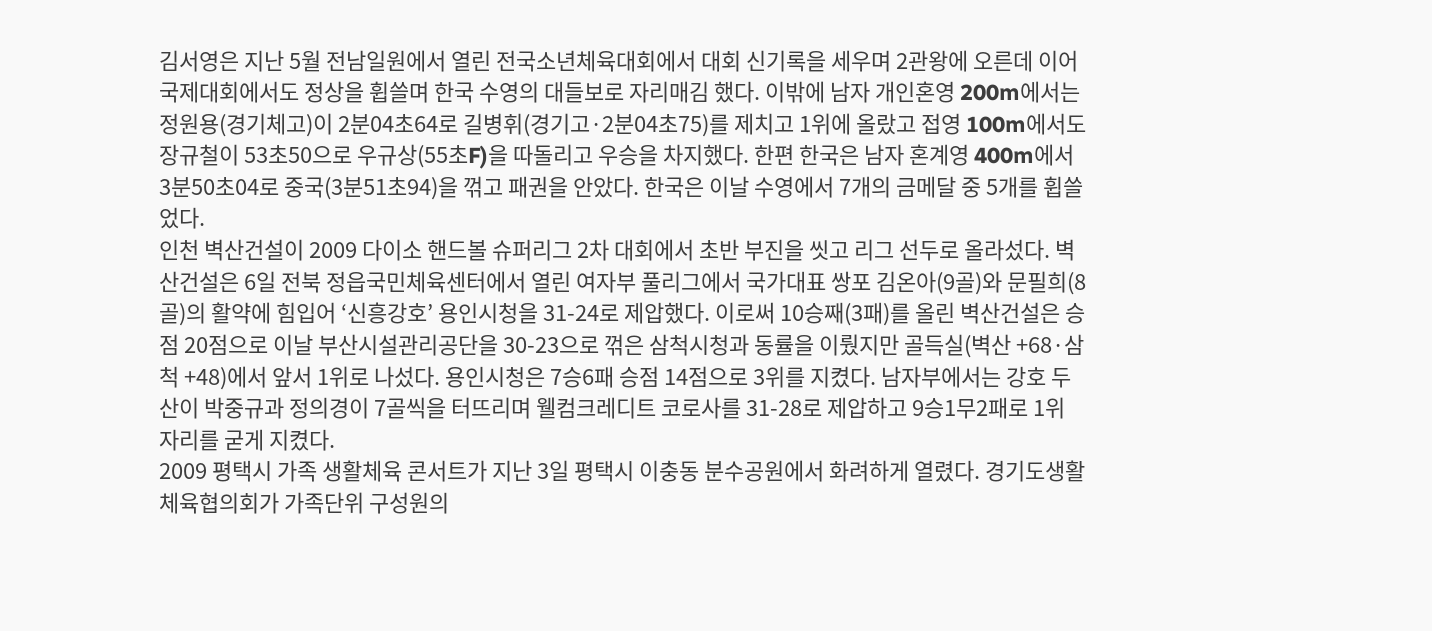김서영은 지난 5월 전남일원에서 열린 전국소년체육대회에서 대회 신기록을 세우며 2관왕에 오른데 이어 국제대회에서도 정상을 휩쓸며 한국 수영의 대들보로 자리매김 했다. 이밖에 남자 개인혼영 200m에서는 정원용(경기체고)이 2분04초64로 길병휘(경기고·2분04초75)를 제치고 1위에 올랐고 접영 100m에서도 장규철이 53초50으로 우규상(55초F)을 따돌리고 우승을 차지했다. 한편 한국은 남자 혼계영 400m에서 3분50초04로 중국(3분51초94)을 꺾고 패권을 안았다. 한국은 이날 수영에서 7개의 금메달 중 5개를 휩쓸었다.
인천 벽산건설이 2009 다이소 핸드볼 슈퍼리그 2차 대회에서 초반 부진을 씻고 리그 선두로 올라섰다. 벽산건설은 6일 전북 정읍국민체육센터에서 열린 여자부 풀리그에서 국가대표 쌍포 김온아(9골)와 문필희(8골)의 활약에 힘입어 ‘신흥강호’ 용인시청을 31-24로 제압했다. 이로써 10승째(3패)를 올린 벽산건설은 승점 20점으로 이날 부산시설관리공단을 30-23으로 꺾은 삼척시청과 동률을 이뤘지만 골득실(벽산 +68·삼척 +48)에서 앞서 1위로 나섰다. 용인시청은 7승6패 승점 14점으로 3위를 지켰다. 남자부에서는 강호 두산이 박중규과 정의경이 7골씩을 터뜨리며 웰컴크레디트 코로사를 31-28로 제압하고 9승1무2패로 1위 자리를 굳게 지켰다.
2009 평택시 가족 생활체육 콘서트가 지난 3일 평택시 이충동 분수공원에서 화려하게 열렸다. 경기도생활체육협의회가 가족단위 구성원의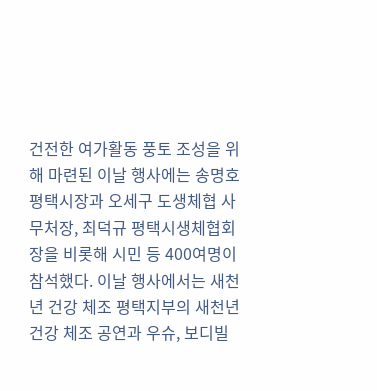건전한 여가활동 풍토 조성을 위해 마련된 이날 행사에는 송명호 평택시장과 오세구 도생체협 사무처장, 최덕규 평택시생체협회장을 비롯해 시민 등 400여명이 참석했다. 이날 행사에서는 새천년 건강 체조 평택지부의 새천년 건강 체조 공연과 우슈, 보디빌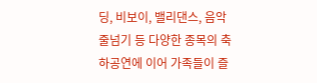딩, 비보이, 밸리댄스, 음악줄넘기 등 다양한 종목의 축하공연에 이어 가족들이 즐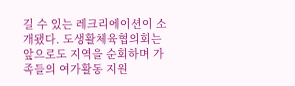길 수 있는 레크리에이션이 소개됐다. 도생활체육협의회는 앞으로도 지역을 순회하며 가족들의 여가활동 지원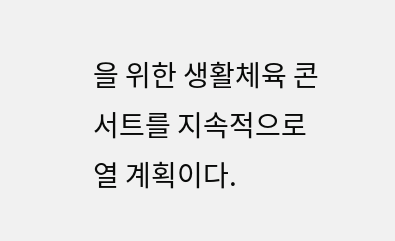을 위한 생활체육 콘서트를 지속적으로 열 계획이다.